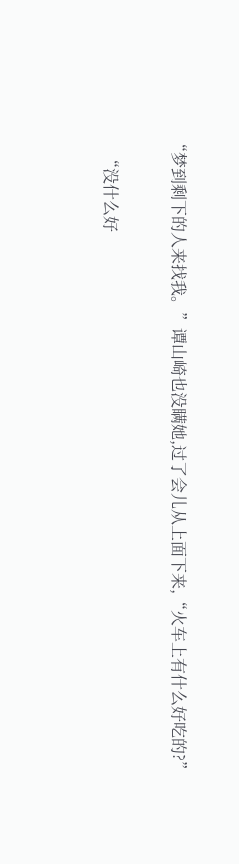“梦到剩下的人来找我。”谭山崎也没瞒她,过了会儿从上面下来,“火车上有什么好吃的?”

    “没什么好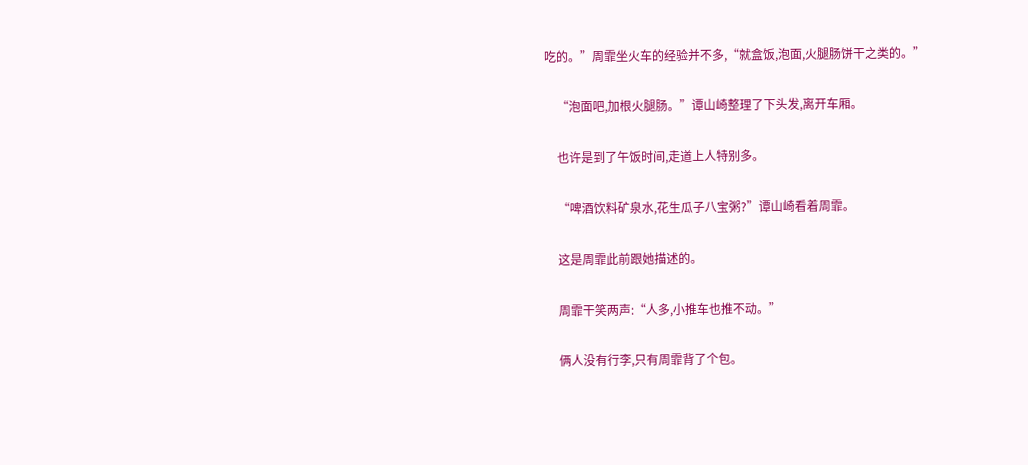吃的。”周霏坐火车的经验并不多,“就盒饭,泡面,火腿肠饼干之类的。”

    “泡面吧,加根火腿肠。”谭山崎整理了下头发,离开车厢。

    也许是到了午饭时间,走道上人特别多。

    “啤酒饮料矿泉水,花生瓜子八宝粥?”谭山崎看着周霏。

    这是周霏此前跟她描述的。

    周霏干笑两声:“人多,小推车也推不动。”

    俩人没有行李,只有周霏背了个包。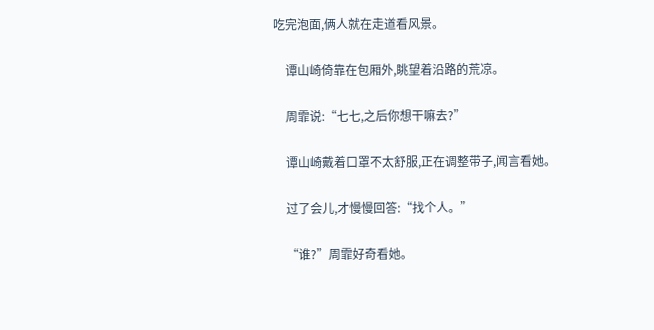吃完泡面,俩人就在走道看风景。

    谭山崎倚靠在包厢外,眺望着沿路的荒凉。

    周霏说:“七七,之后你想干嘛去?”

    谭山崎戴着口罩不太舒服,正在调整带子,闻言看她。

    过了会儿,才慢慢回答:“找个人。”

    “谁?”周霏好奇看她。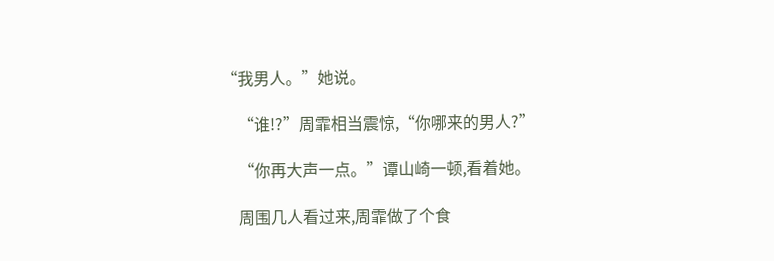“我男人。”她说。

    “谁!?”周霏相当震惊,“你哪来的男人?”

    “你再大声一点。”谭山崎一顿,看着她。

    周围几人看过来,周霏做了个食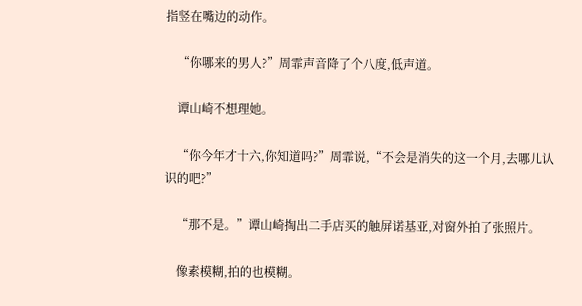指竖在嘴边的动作。

    “你哪来的男人?”周霏声音降了个八度,低声道。

    谭山崎不想理她。

    “你今年才十六,你知道吗?”周霏说,“不会是消失的这一个月,去哪儿认识的吧?”

    “那不是。”谭山崎掏出二手店买的触屏诺基亚,对窗外拍了张照片。

    像素模糊,拍的也模糊。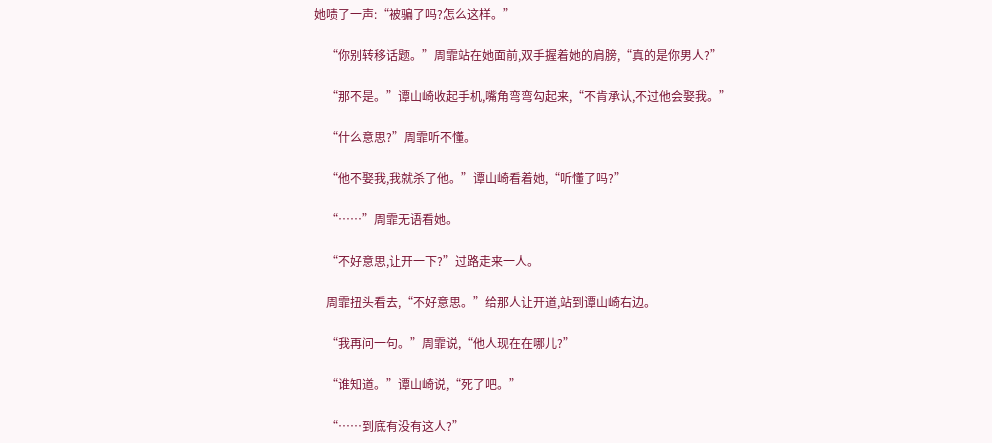她啧了一声:“被骗了吗?怎么这样。”

    “你别转移话题。”周霏站在她面前,双手握着她的肩膀,“真的是你男人?”

    “那不是。”谭山崎收起手机,嘴角弯弯勾起来,“不肯承认,不过他会娶我。”

    “什么意思?”周霏听不懂。

    “他不娶我,我就杀了他。”谭山崎看着她,“听懂了吗?”

    “……”周霏无语看她。

    “不好意思,让开一下?”过路走来一人。

    周霏扭头看去,“不好意思。”给那人让开道,站到谭山崎右边。

    “我再问一句。”周霏说,“他人现在在哪儿?”

    “谁知道。”谭山崎说,“死了吧。”

    “……到底有没有这人?”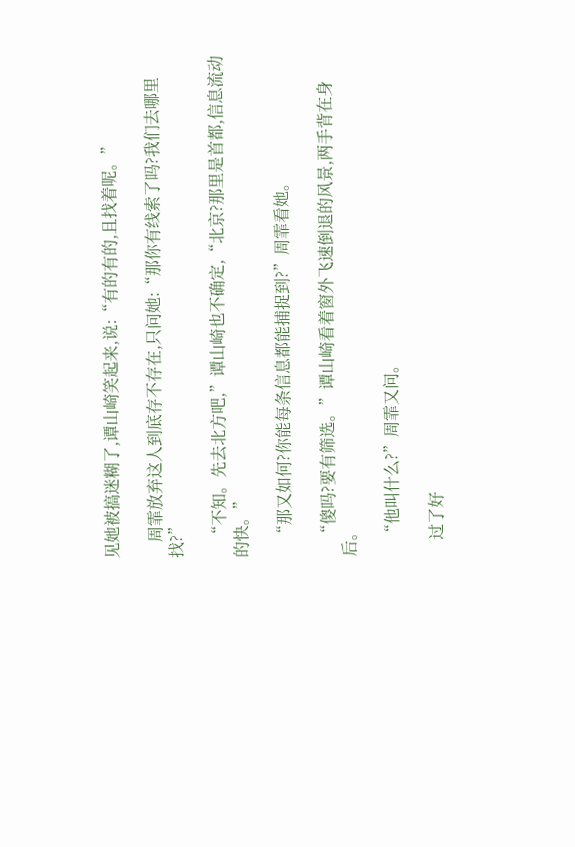见她被搞迷糊了,谭山崎笑起来,说:“有的有的,且找着呢。”

    周霏放弃这人到底存不存在,只问她:“那你有线索了吗?我们去哪里找?”

    “不知。先去北方吧,”谭山崎也不确定,“北京?那里是首都,信息流动的快。”

    “那又如何?你能每条信息都能捕捉到?”周霏看她。

    “傻吗?要有筛选。”谭山崎看着窗外飞速倒退的风景,两手背在身后。

    “他叫什么?”周霏又问。

    过了好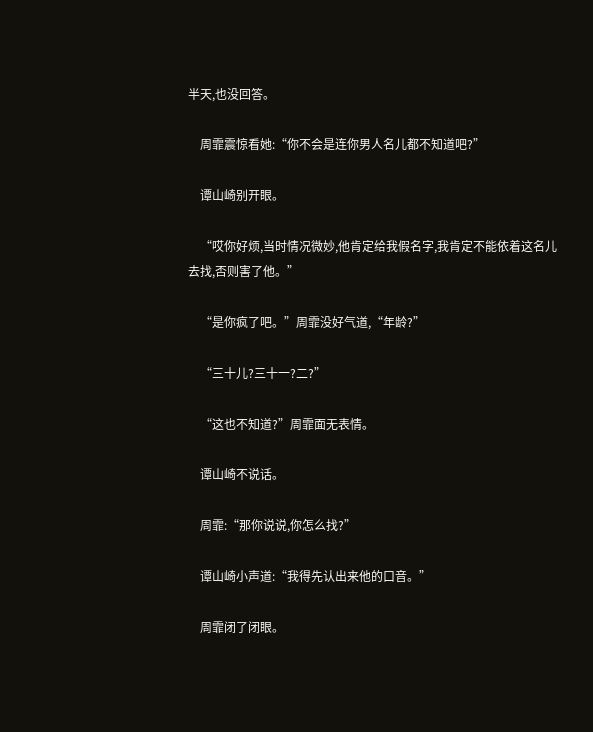半天,也没回答。

    周霏震惊看她:“你不会是连你男人名儿都不知道吧?”

    谭山崎别开眼。

    “哎你好烦,当时情况微妙,他肯定给我假名字,我肯定不能依着这名儿去找,否则害了他。”

    “是你疯了吧。”周霏没好气道,“年龄?”

    “三十儿?三十一?二?”

    “这也不知道?”周霏面无表情。

    谭山崎不说话。

    周霏:“那你说说,你怎么找?”

    谭山崎小声道:“我得先认出来他的口音。”

    周霏闭了闭眼。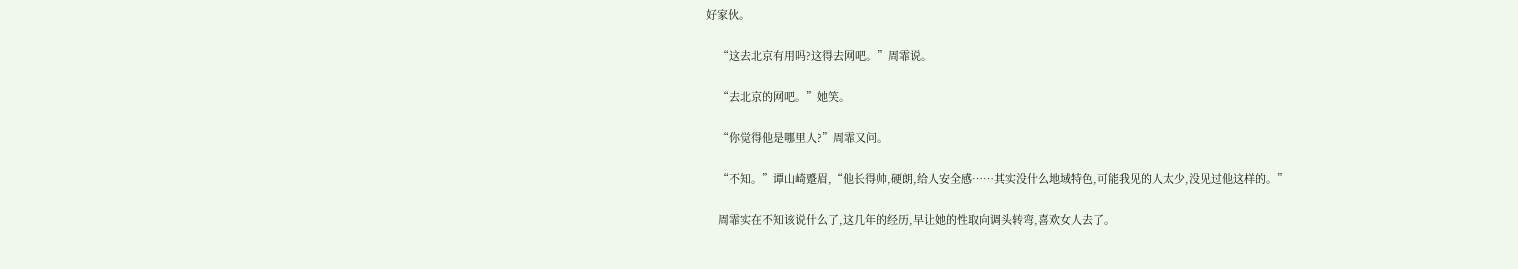好家伙。

    “这去北京有用吗?这得去网吧。”周霏说。

    “去北京的网吧。”她笑。

    “你觉得他是哪里人?”周霏又问。

    “不知。”谭山崎蹙眉,“他长得帅,硬朗,给人安全感……其实没什么地域特色,可能我见的人太少,没见过他这样的。”

    周霏实在不知该说什么了,这几年的经历,早让她的性取向调头转弯,喜欢女人去了。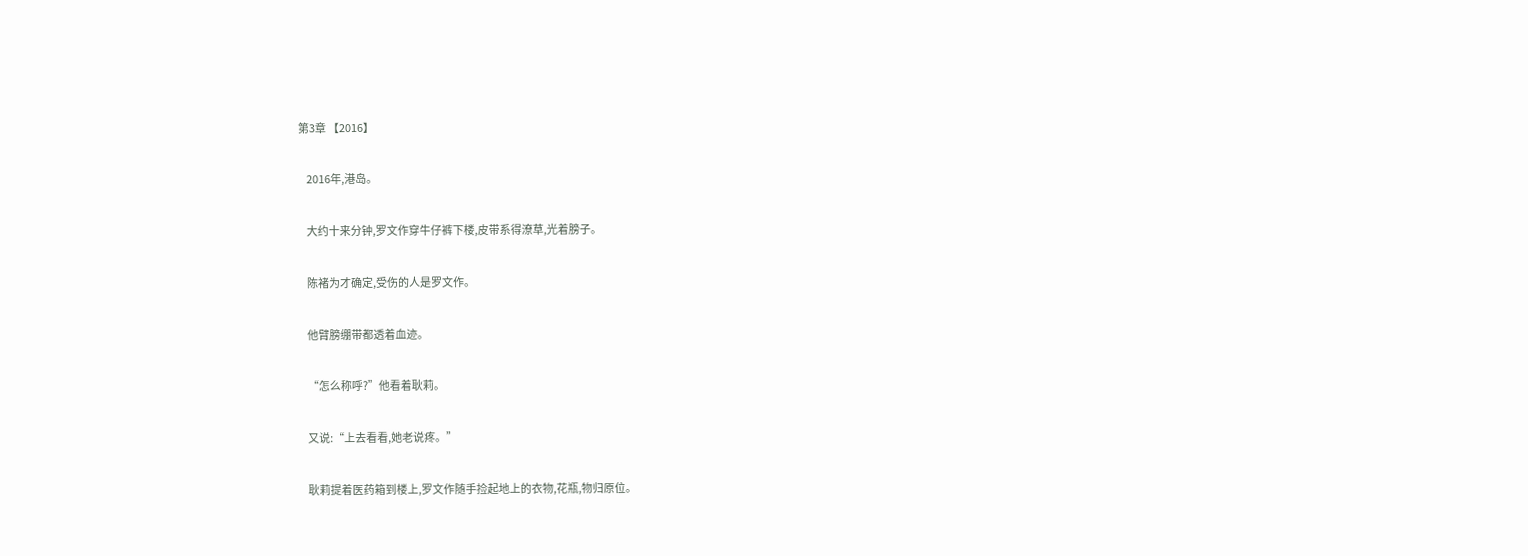第3章 【2016】

    2016年,港岛。

    大约十来分钟,罗文作穿牛仔裤下楼,皮带系得潦草,光着膀子。

    陈褚为才确定,受伤的人是罗文作。

    他臂膀绷带都透着血迹。

    “怎么称呼?”他看着耿莉。

    又说:“上去看看,她老说疼。”

    耿莉提着医药箱到楼上,罗文作随手捡起地上的衣物,花瓶,物归原位。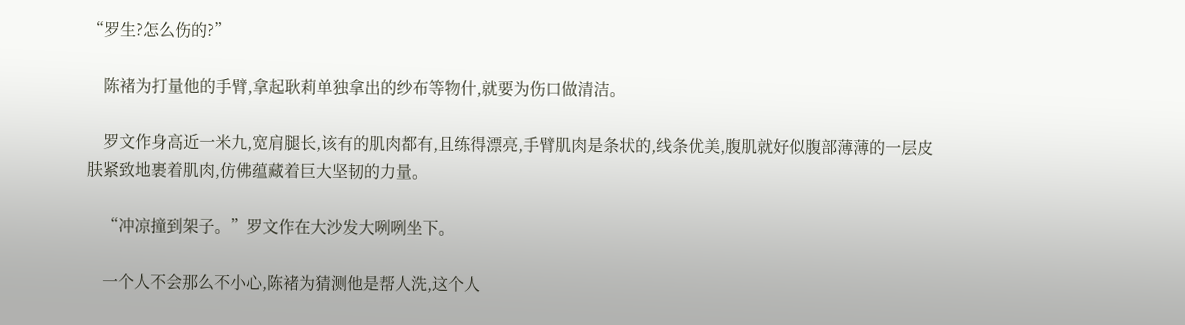“罗生?怎么伤的?”

    陈褚为打量他的手臂,拿起耿莉单独拿出的纱布等物什,就要为伤口做清洁。

    罗文作身高近一米九,宽肩腿长,该有的肌肉都有,且练得漂亮,手臂肌肉是条状的,线条优美,腹肌就好似腹部薄薄的一层皮肤紧致地裹着肌肉,仿佛蕴藏着巨大坚韧的力量。

    “冲凉撞到架子。”罗文作在大沙发大咧咧坐下。

    一个人不会那么不小心,陈褚为猜测他是帮人洗,这个人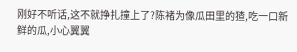刚好不听话,这不就挣扎撞上了?陈褚为像瓜田里的猹,吃一口新鲜的瓜,小心翼翼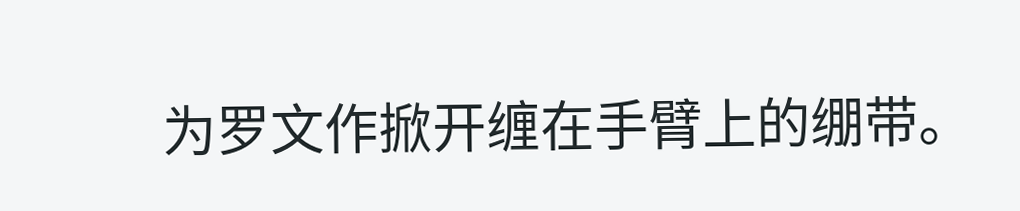为罗文作掀开缠在手臂上的绷带。